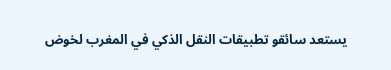يستعد سائقو تطبيقات النقل الذكي في المغرب لخوض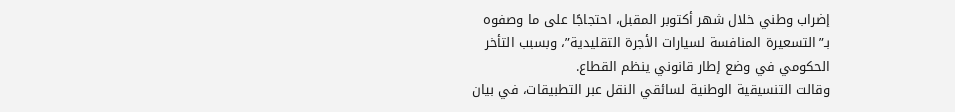إضراب وطني خلال شهر أكتوبر المقبل، احتجاجًا على ما وصفوه بـ”التسعيرة المنافسة لسيارات الأجرة التقليدية”، وبسبب التأخر الحكومي في وضع إطار قانوني ينظم القطاع.
وقالت التنسيقية الوطنية لسائقي النقل عبر التطبيقات، في بيان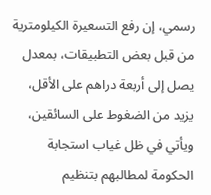رسمي، إن رفع التسعيرة الكيلومترية من قبل بعض التطبيقات، بمعدل يصل إلى أربعة دراهم على الأقل، يزيد من الضغوط على السائقين، ويأتي في ظل غياب استجابة الحكومة لمطالبهم بتنظيم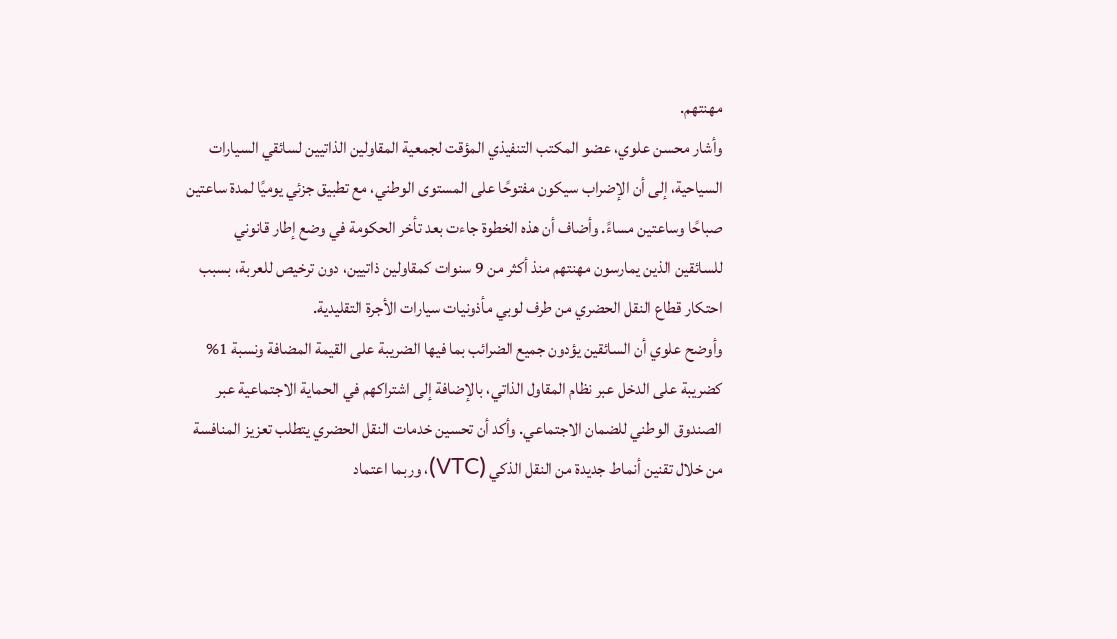مهنتهم.
وأشار محسن علوي، عضو المكتب التنفيذي المؤقت لجمعية المقاولين الذاتيين لسائقي السيارات السياحية، إلى أن الإضراب سيكون مفتوحًا على المستوى الوطني، مع تطبيق جزئي يوميًا لمدة ساعتين صباحًا وساعتين مساءً. وأضاف أن هذه الخطوة جاءت بعد تأخر الحكومة في وضع إطار قانوني للسائقين الذين يمارسون مهنتهم منذ أكثر من 9 سنوات كمقاولين ذاتيين، دون ترخيص للعربة، بسبب احتكار قطاع النقل الحضري من طرف لوبي مأذونيات سيارات الأجرة التقليدية.
وأوضح علوي أن السائقين يؤدون جميع الضرائب بما فيها الضريبة على القيمة المضافة ونسبة 1% كضريبة على الدخل عبر نظام المقاول الذاتي، بالإضافة إلى اشتراكهم في الحماية الاجتماعية عبر الصندوق الوطني للضمان الاجتماعي. وأكد أن تحسين خدمات النقل الحضري يتطلب تعزيز المنافسة من خلال تقنين أنماط جديدة من النقل الذكي (VTC)، وربما اعتماد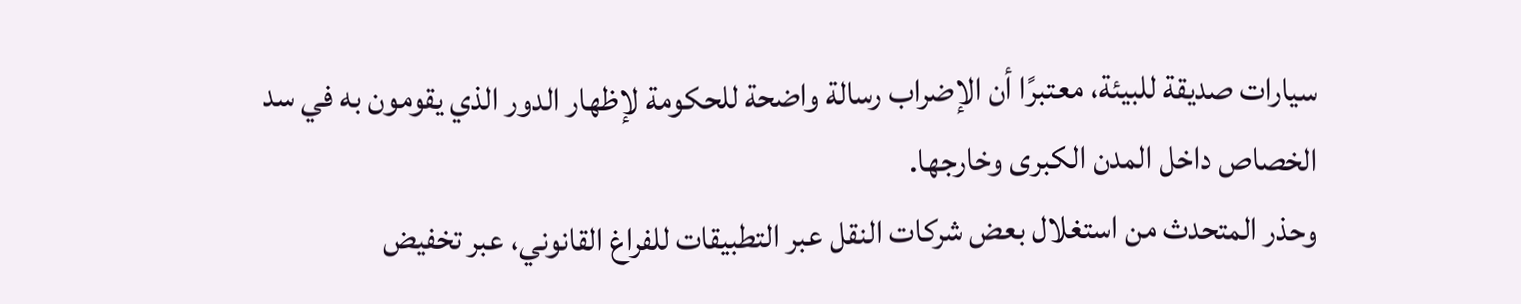سيارات صديقة للبيئة، معتبرًا أن الإضراب رسالة واضحة للحكومة لإظهار الدور الذي يقومون به في سد الخصاص داخل المدن الكبرى وخارجها.
وحذر المتحدث من استغلال بعض شركات النقل عبر التطبيقات للفراغ القانوني، عبر تخفيض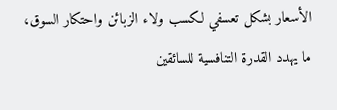الأسعار بشكل تعسفي لكسب ولاء الزبائن واحتكار السوق، ما يهدد القدرة التنافسية للسائقين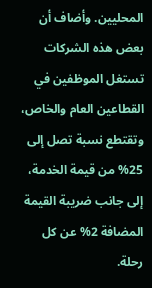المحليين. وأضاف أن بعض هذه الشركات تستغل الموظفين في القطاعين العام والخاص، وتقتطع نسبة تصل إلى 25% من قيمة الخدمة، إلى جانب ضريبة القيمة المضافة 2% عن كل رحلة.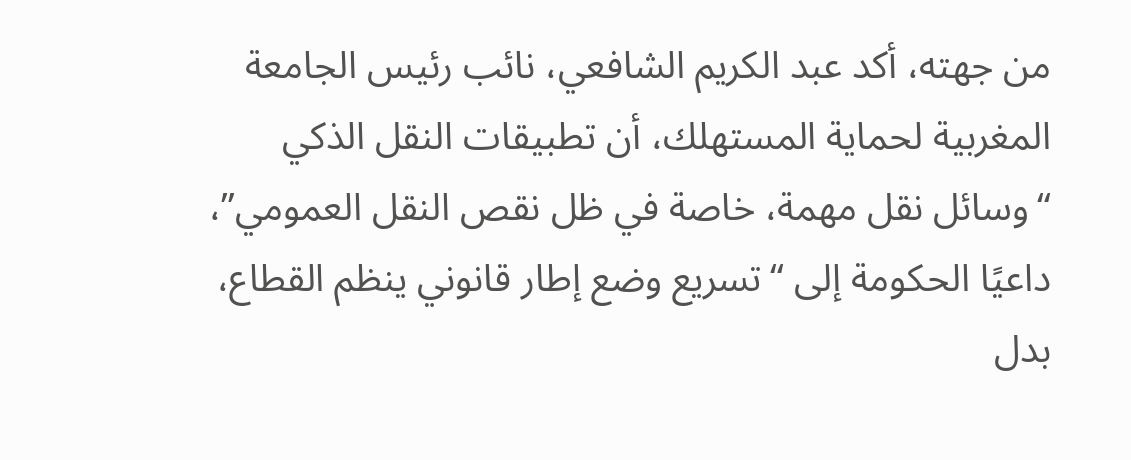من جهته، أكد عبد الكريم الشافعي، نائب رئيس الجامعة المغربية لحماية المستهلك، أن تطبيقات النقل الذكي “وسائل نقل مهمة، خاصة في ظل نقص النقل العمومي”، داعيًا الحكومة إلى “تسريع وضع إطار قانوني ينظم القطاع، بدل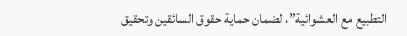التطبيع مع العشوائية”، لضمان حماية حقوق السائقين وتحقيق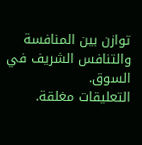توازن بين المنافسة والتنافس الشريف في السوق.
التعليقات مغلقة.